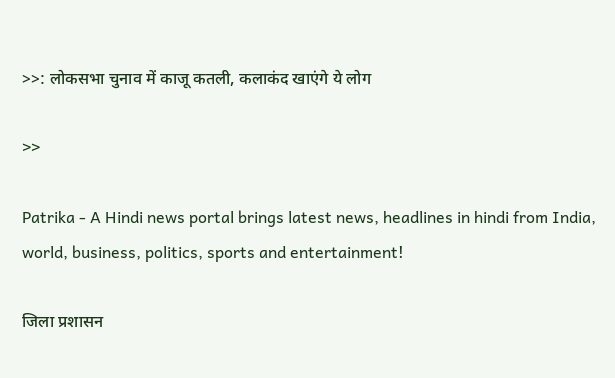>>: लोकसभा चुनाव में काजू कतली, कलाकंद खाएंगे ये लोग

>>

Patrika - A Hindi news portal brings latest news, headlines in hindi from India, world, business, politics, sports and entertainment!

जिला प्रशासन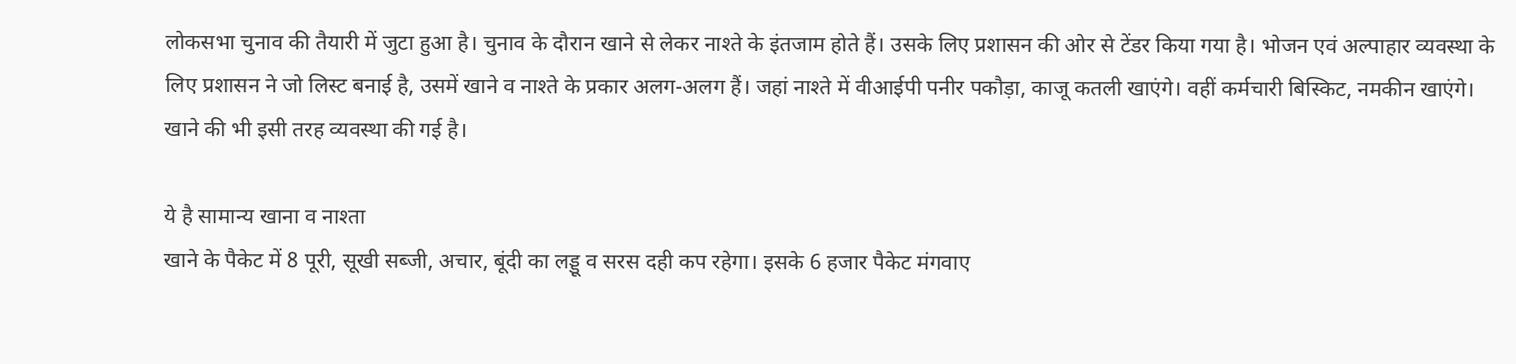लोकसभा चुनाव की तैयारी में जुटा हुआ है। चुनाव के दौरान खाने से लेकर नाश्ते के इंतजाम होते हैं। उसके लिए प्रशासन की ओर से टेंडर किया गया है। भोजन एवं अल्पाहार व्यवस्था के लिए प्रशासन ने जो लिस्ट बनाई है, उसमें खाने व नाश्ते के प्रकार अलग-अलग हैं। जहां नाश्ते में वीआईपी पनीर पकौड़ा, काजू कतली खाएंगे। वहीं कर्मचारी बिस्किट, नमकीन खाएंगे। खाने की भी इसी तरह व्यवस्था की गई है।

ये है सामान्य खाना व नाश्ता
खाने के पैकेट में 8 पूरी, सूखी सब्जी, अचार, बूंदी का लड्डू व सरस दही कप रहेगा। इसके 6 हजार पैकेट मंगवाए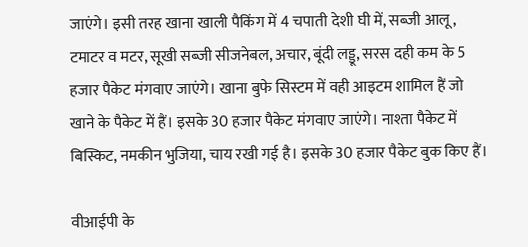जाएंगे। इसी तरह खाना खाली पैकिंग में 4 चपाती देशी घी में, सब्जी आलू, टमाटर व मटर, सूखी सब्जी सीजनेबल, अचार, बूंदी लड्डू, सरस दही कम के 5 हजार पैकेट मंगवाए जाएंगे। खाना बुफे सिस्टम में वही आइटम शामिल हैं जो खाने के पैकेट में हैं। इसके 30 हजार पैकेट मंगवाए जाएंगे। नाश्ता पैकेट में बिस्किट, नमकीन भुजिया, चाय रखी गई है। इसके 30 हजार पैकेट बुक किए हैं।

वीआईपी के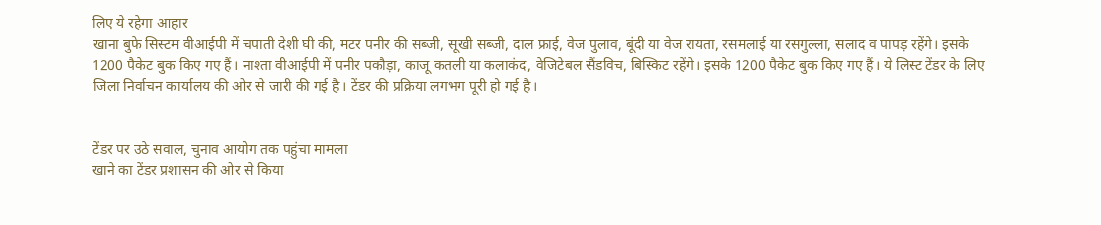लिए ये रहेगा आहार
खाना बुफे सिस्टम वीआईपी में चपाती देशी घी की, मटर पनीर की सब्जी, सूखी सब्जी, दाल फ्राई, वेज पुलाव, बूंदी या वेज रायता, रसमलाई या रसगुल्ला, सलाद व पापड़ रहेंगे। इसके 1200 पैकेट बुक किए गए हैं। नाश्ता वीआईपी में पनीर पकौड़ा, काजू कतली या कलाकंद, वेजिटेबल सैंडविच, बिस्किट रहेंगे। इसके 1200 पैकेट बुक किए गए हैं। ये लिस्ट टेंडर के लिए जिला निर्वाचन कार्यालय की ओर से जारी की गई है। टेंडर की प्रक्रिया लगभग पूरी हो गई है।


टेंडर पर उठे सवाल, चुनाव आयोग तक पहुंचा मामला
खाने का टेंडर प्रशासन की ओर से किया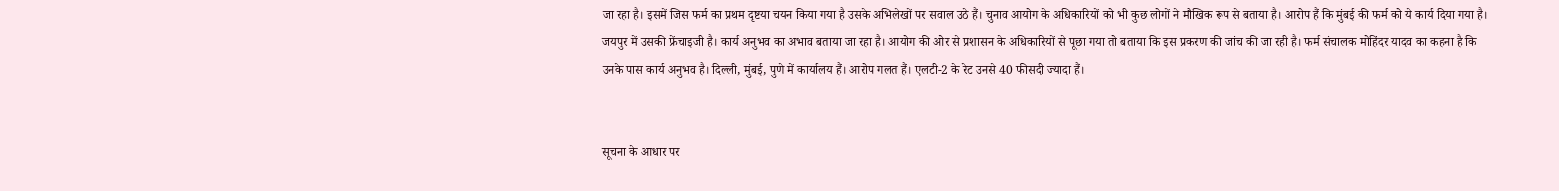जा रहा है। इसमें जिस फर्म का प्रथम दृष्टया चयन किया गया है उसके अभिलेखों पर सवाल उठे हैं। चुनाव आयोग के अधिकारियों को भी कुछ लोगों ने मौखिक रूप से बताया है। आरोप हैं कि मुंबई की फर्म को ये कार्य दिया गया है। जयपुर में उसकी फ्रेंचाइजी है। कार्य अनुभव का अभाव बताया जा रहा है। आयोग की ओर से प्रशासन के अधिकारियों से पूछा गया तो बताया कि इस प्रकरण की जांच की जा रही है। फर्म संचालक मोहिंदर यादव का कहना है कि उनके पास कार्य अनुभव है। दिल्ली, मुंबई, पुणे में कार्यालय हैं। आरोप गलत हैं। एलटी-2 के रेट उनसे 40 फीसदी ज्यादा हैं।


सूचना के आधार पर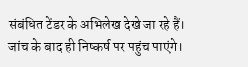संबंधित टेंडर के अभिलेख देखे जा रहे हैं। जांच के बाद ही निष्कर्ष पर पहुंच पाएंगे।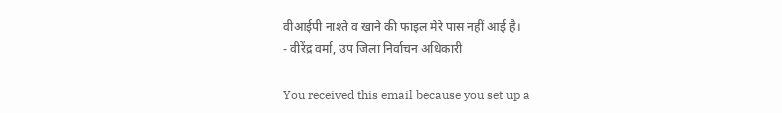वीआईपी नाश्ते व खाने की फाइल मेरे पास नहीं आई है।
- वीरेंद्र वर्मा, उप जिला निर्वाचन अधिकारी

You received this email because you set up a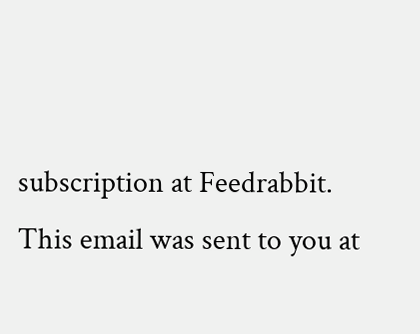subscription at Feedrabbit. This email was sent to you at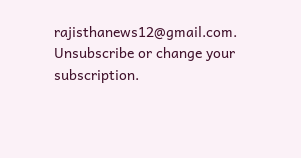rajisthanews12@gmail.com. Unsubscribe or change your subscription.